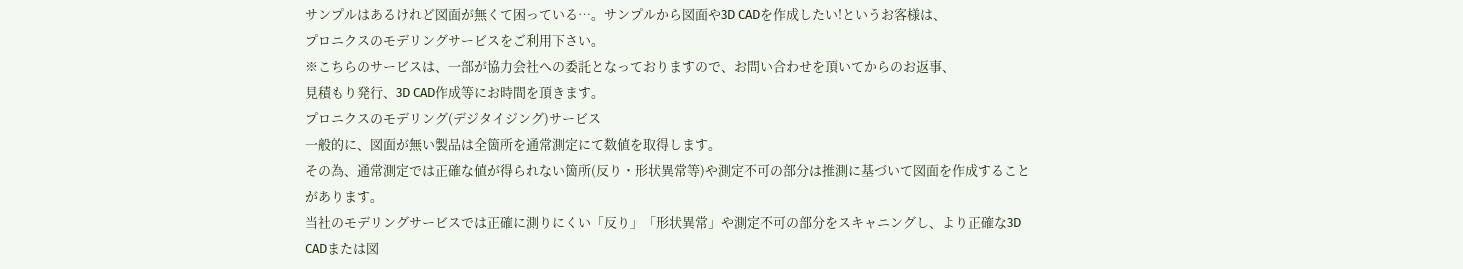サンプルはあるけれど図面が無くて困っている…。サンプルから図面や3D CADを作成したい!というお客様は、
プロニクスのモデリングサービスをご利用下さい。
※こちらのサービスは、一部が協力会社への委託となっておりますので、お問い合わせを頂いてからのお返事、
見積もり発行、3D CAD作成等にお時間を頂きます。
プロニクスのモデリング(デジタイジング)サービス
一般的に、図面が無い製品は全箇所を通常測定にて数値を取得します。
その為、通常測定では正確な値が得られない箇所(反り・形状異常等)や測定不可の部分は推測に基づいて図面を作成することがあります。
当社のモデリングサービスでは正確に測りにくい「反り」「形状異常」や測定不可の部分をスキャニングし、より正確な3D CADまたは図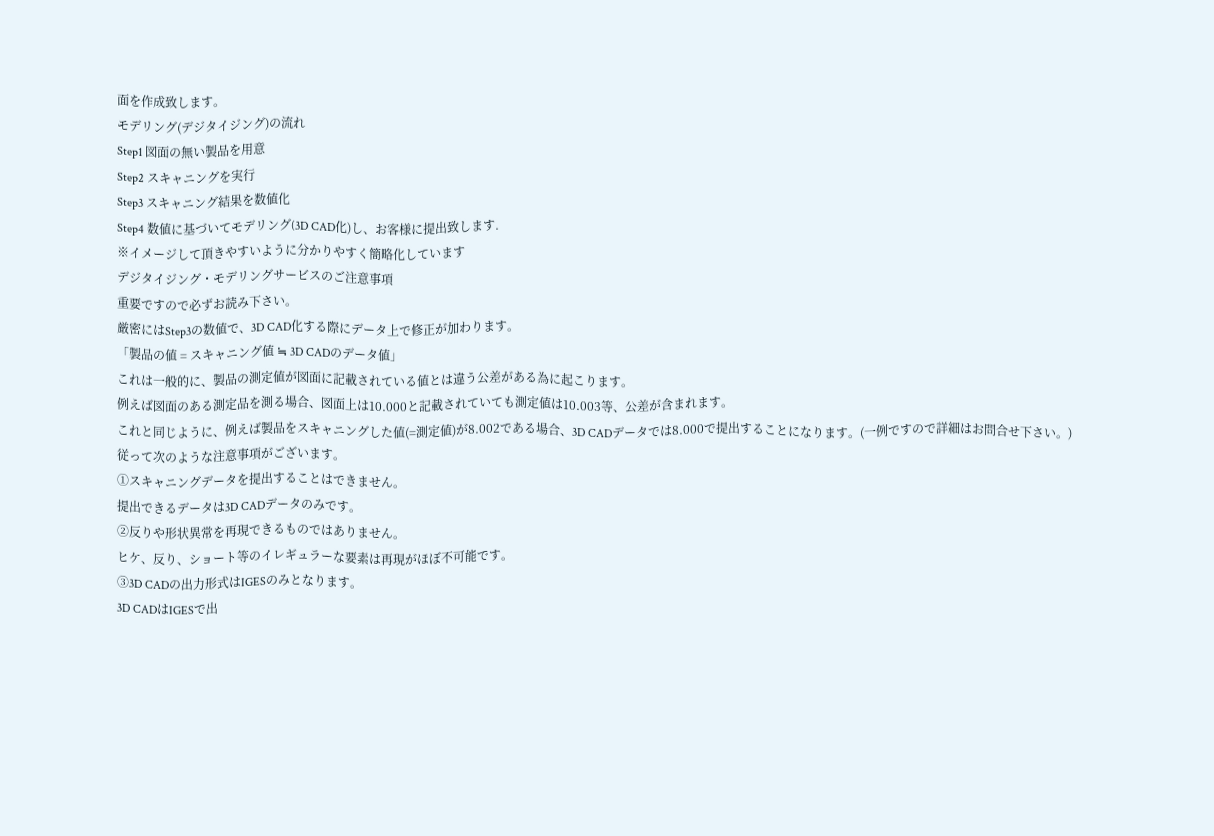面を作成致します。
モデリング(デジタイジング)の流れ
Step1 図面の無い製品を用意
Step2 スキャニングを実行
Step3 スキャニング結果を数値化
Step4 数値に基づいてモデリング(3D CAD化)し、お客様に提出致します.
※イメージして頂きやすいように分かりやすく簡略化しています
デジタイジング・モデリングサービスのご注意事項
重要ですので必ずお読み下さい。
厳密にはStep3の数値で、3D CAD化する際にデータ上で修正が加わります。
「製品の値 = スキャニング値 ≒ 3D CADのデータ値」
これは一般的に、製品の測定値が図面に記載されている値とは違う公差がある為に起こります。
例えば図面のある測定品を測る場合、図面上は10.000と記載されていても測定値は10.003等、公差が含まれます。
これと同じように、例えば製品をスキャニングした値(=測定値)が8.002である場合、3D CADデータでは8.000で提出することになります。(一例ですので詳細はお問合せ下さい。)
従って次のような注意事項がございます。
①スキャニングデータを提出することはできません。
提出できるデータは3D CADデータのみです。
②反りや形状異常を再現できるものではありません。
ヒケ、反り、ショート等のイレギュラーな要素は再現がほぼ不可能です。
③3D CADの出力形式はIGESのみとなります。
3D CADはIGESで出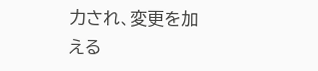力され、変更を加える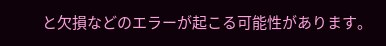と欠損などのエラーが起こる可能性があります。